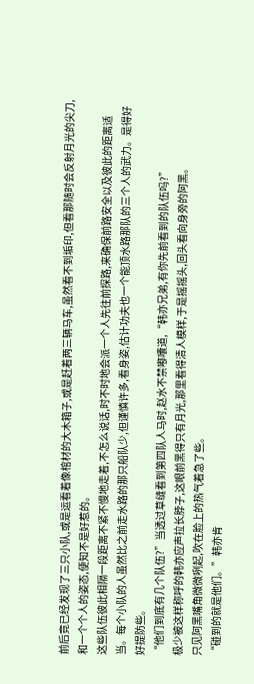前后竟已经发现了三只小队,或是运看着像棺材的大木箱子,或是赶着两三辆马车,虽然看不到垢印,但看那随时会反射月光的尖刀,和一个个人的姿态,便知不是好惹的。
这些队伍彼此相隔一段距离不紧不慢地走着,不怎么说话,时不时地会派一个人先往前探路,来确保前路安全以及彼此的距离适当。每个小队的人虽然比之前走水路的那只船队少,但谨慎许多,看身姿,估计功夫也一个能顶水路那队的三个人的武力。是得好好提防些。
“他们到底有几个队伍?”当透过草缝看到第四队人马时,赵水不禁嘟囔道,“韩亦兄弟,有你先前看到的队伍吗?”
极少被这样称呼的韩亦应声拉长脖子,这眼前黑得只有月光,那里看得清人模样,于是摇摇头,回头看向身旁的阿黑。
只见阿黑嘴角微微咧起,吹在脸上的热气着急了些。
“碰到的就是他们。”韩亦肯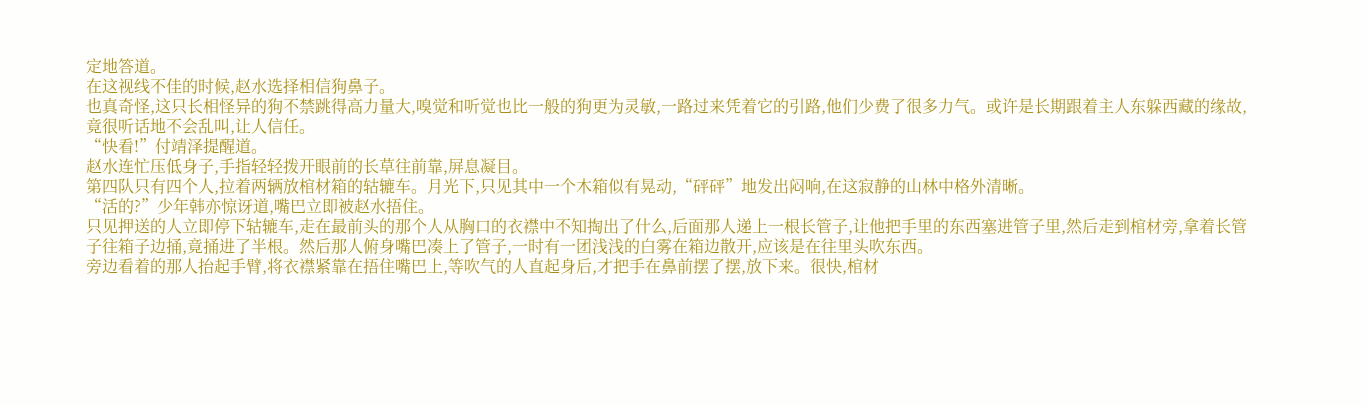定地答道。
在这视线不佳的时候,赵水选择相信狗鼻子。
也真奇怪,这只长相怪异的狗不禁跳得高力量大,嗅觉和听觉也比一般的狗更为灵敏,一路过来凭着它的引路,他们少费了很多力气。或许是长期跟着主人东躲西藏的缘故,竟很听话地不会乱叫,让人信任。
“快看!”付靖泽提醒道。
赵水连忙压低身子,手指轻轻拨开眼前的长草往前靠,屏息凝目。
第四队只有四个人,拉着两辆放棺材箱的轱辘车。月光下,只见其中一个木箱似有晃动,“砰砰”地发出闷响,在这寂静的山林中格外清晰。
“活的?”少年韩亦惊讶道,嘴巴立即被赵水捂住。
只见押送的人立即停下轱辘车,走在最前头的那个人从胸口的衣襟中不知掏出了什么,后面那人递上一根长管子,让他把手里的东西塞进管子里,然后走到棺材旁,拿着长管子往箱子边捅,竟捅进了半根。然后那人俯身嘴巴凑上了管子,一时有一团浅浅的白雾在箱边散开,应该是在往里头吹东西。
旁边看着的那人抬起手臂,将衣襟紧靠在捂住嘴巴上,等吹气的人直起身后,才把手在鼻前摆了摆,放下来。很快,棺材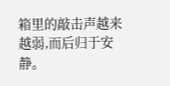箱里的敲击声越来越弱,而后归于安静。